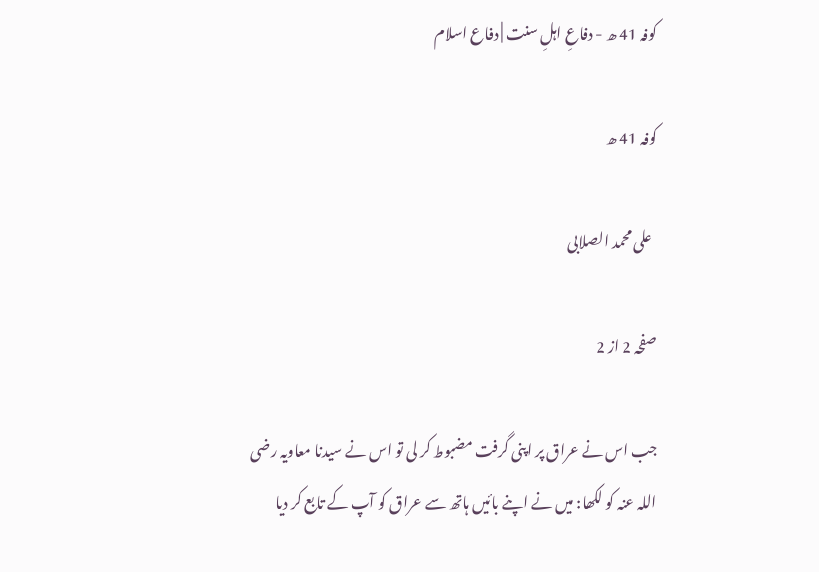کوفہ 41 ھ - دفاعِ اہلِ سنت | دفاع اسلام

کوفہ 41 ھ

  علی محمد الصلابی

صفحہ 2 از 2

جب اس نے عراق پر اپنی گرفت مضبوط کر لی تو اس نے سیدنا معاویہ رضی اللہ عنہ کو لکھا: میں نے اپنے بائیں ہاتھ سے عراق کو آپ کے تابع کر دیا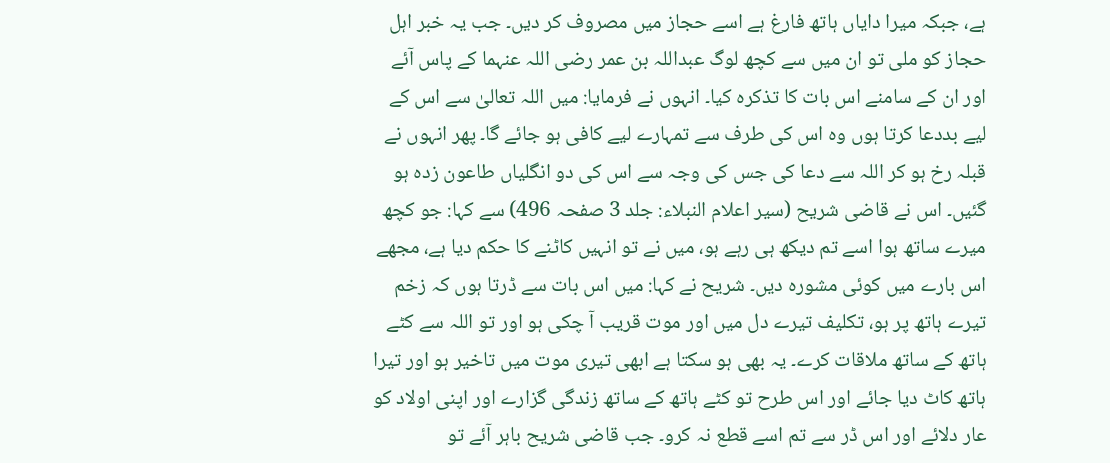ہے، جبکہ میرا دایاں ہاتھ فارغ ہے اسے حجاز میں مصروف کر دیں۔ جب یہ خبر اہل حجاز کو ملی تو ان میں سے کچھ لوگ عبداللہ بن عمر رضی اللہ عنہما کے پاس آئے اور ان کے سامنے اس بات کا تذکرہ کیا۔ انہوں نے فرمایا: میں اللہ تعالیٰ سے اس کے لیے بددعا کرتا ہوں وہ اس کی طرف سے تمہارے لیے کافی ہو جائے گا۔ پھر انہوں نے قبلہ رخ ہو کر اللہ سے دعا کی جس کی وجہ سے اس کی دو انگلیاں طاعون زدہ ہو گئیں۔ اس نے قاضی شریح (سیر اعلام النبلاء: جلد 3 صفحہ 496) سے کہا: جو کچھ میرے ساتھ ہوا اسے تم دیکھ ہی رہے ہو، میں نے تو انہیں کاٹنے کا حکم دیا ہے، مجھے اس بارے میں کوئی مشورہ دیں۔ شریح نے کہا: میں اس بات سے ڈرتا ہوں کہ زخم تیرے ہاتھ پر ہو، تکلیف تیرے دل میں اور موت قریب آ چکی ہو اور تو اللہ سے کٹے ہاتھ کے ساتھ ملاقات کرے۔ یہ بھی ہو سکتا ہے ابھی تیری موت میں تاخیر ہو اور تیرا ہاتھ کاٹ دیا جائے اور اس طرح تو کٹے ہاتھ کے ساتھ زندگی گزارے اور اپنی اولاد کو عار دلائے اور اس ڈر سے تم اسے قطع نہ کرو۔ جب قاضی شریح باہر آئے تو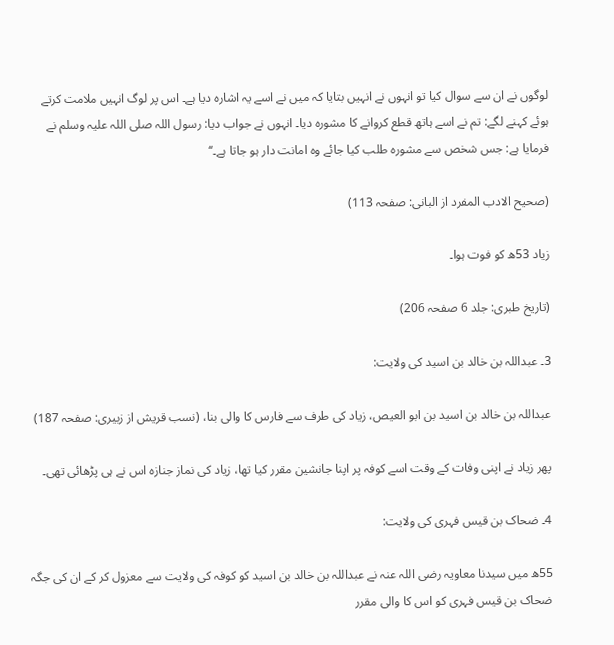لوگوں نے ان سے سوال کیا تو انہوں نے انہیں بتایا کہ میں نے اسے یہ اشارہ دیا ہے۔ اس پر لوگ انہیں ملامت کرتے ہوئے کہنے لگے: تم نے اسے ہاتھ قطع کروانے کا مشورہ دیا۔ انہوں نے جواب دیا: رسول اللہ صلی اللہ علیہ وسلم نے فرمایا ہے: جس شخص سے مشورہ طلب کیا جائے وہ امانت دار ہو جاتا ہے۔‘‘

(صحیح الادب المفرد از البانی: صفحہ 113)

زیاد 53ھ کو فوت ہوا۔

(تاریخ طبری: جلد 6 صفحہ 206)

3۔ عبداللہ بن خالد بن اسید کی ولایت:

عبداللہ بن خالد بن اسید بن ابو العیص، زیاد کی طرف سے فارس کا والی بنا، (نسب قریش از زبیری: صفحہ 187)

پھر زیاد نے اپنی وفات کے وقت اسے کوفہ پر اپنا جانشین مقرر کیا تھا، زیاد کی نماز جنازہ اس نے ہی پڑھائی تھی۔

4۔ ضحاک بن قیس فہری کی ولایت:

55ھ میں سیدنا معاویہ رضی اللہ عنہ نے عبداللہ بن خالد بن اسید کو کوفہ کی ولایت سے معزول کر کے ان کی جگہ ضحاک بن قیس فہری کو اس کا والی مقرر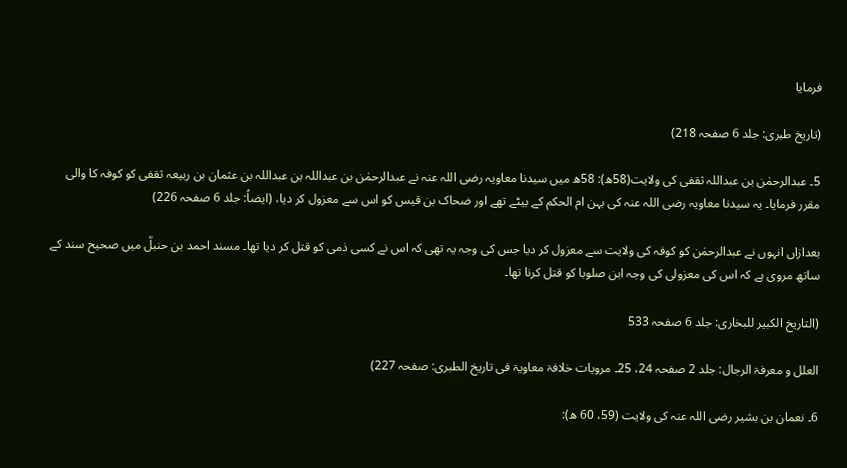فرمایا

(تاریخ طبری: جلد 6 صفحہ 218)

5۔ عبدالرحمٰن بن عبداللہ ثقفی کی ولایت(58ھ): 58ھ میں سیدنا معاویہ رضی اللہ عنہ نے عبدالرحمٰن بن عبداللہ بن عبداللہ بن عثمان بن ربیعہ ثقفی کو کوفہ کا والی مقرر فرمایا۔ یہ سیدنا معاویہ رضی اللہ عنہ کی بہن ام الحکم کے بیٹے تھے اور ضحاک بن قیس کو اس سے معزول کر دیا، (ایضاً: جلد 6 صفحہ 226)

بعدازاں انہوں نے عبدالرحمٰن کو کوفہ کی ولایت سے معزول کر دیا جس کی وجہ یہ تھی کہ اس نے کسی ذمی کو قتل کر دیا تھا۔ مسند احمد بن حنبلؒ میں صحیح سند کے ساتھ مروی ہے کہ اس کی معزولی کی وجہ ابن صلوبا کو قتل کرنا تھا۔

(التاریخ الکبیر للبخاری: جلد 6 صفحہ 533

العلل و معرفۃ الرجال: جلد 2 صفحہ 24، 25۔ مرویات خلافۃ معاویۃ فی تاریخ الطبری: صفحہ 227)

6۔ نعمان بن بشیر رضی اللہ عنہ کی ولایت (59، 60 ھ):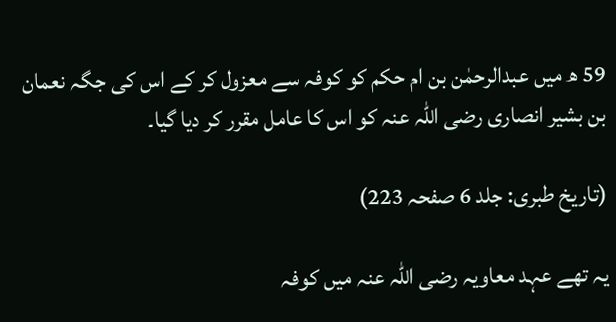59 ھ میں عبدالرحمٰن بن ام حکم کو کوفہ سے معزول کر کے اس کی جگہ نعمان بن بشیر انصاری رضی اللہ عنہ کو اس کا عامل مقرر کر دیا گیا۔

(تاریخ طبری: جلد 6 صفحہ 223)

یہ تھے عہد معاویہ رضی اللہ عنہ میں کوفہ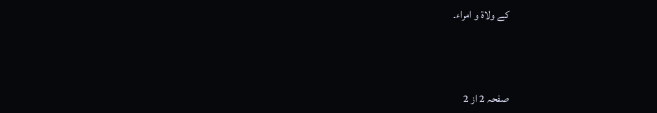کے ولاۃ و امراء۔



صفحہ 2 از 2